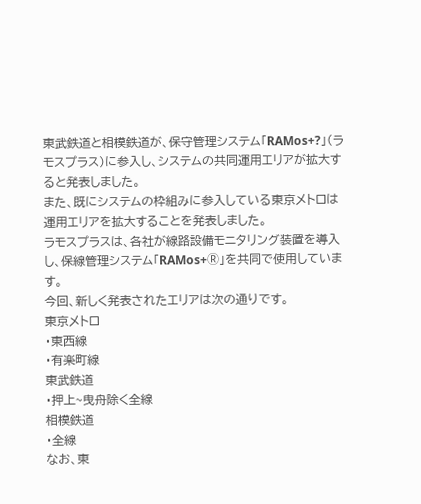東武鉄道と相模鉄道が、保守管理システム「RAMos+?」(ラモスプラス)に参入し、システムの共同運用エリアが拡大すると発表しました。
また、既にシステムの枠組みに参入している東京メトロは運用エリアを拡大することを発表しました。
ラモスプラスは、各社が線路設備モニタリング装置を導入し、保線管理システム「RAMos+Ⓡ」を共同で使用しています。
今回、新しく発表されたエリアは次の通りです。
東京メトロ
・東西線
・有楽町線
東武鉄道
・押上~曳舟除く全線
相模鉄道
・全線
なお、東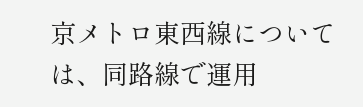京メトロ東西線については、同路線で運用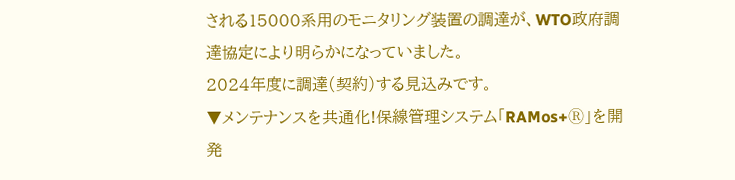される15000系用のモニタリング装置の調達が、WTO政府調達協定により明らかになっていました。
2024年度に調達(契約)する見込みです。
▼メンテナンスを共通化!保線管理システム「RAMos+Ⓡ」を開発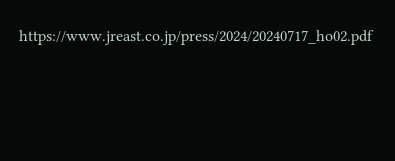https://www.jreast.co.jp/press/2024/20240717_ho02.pdf